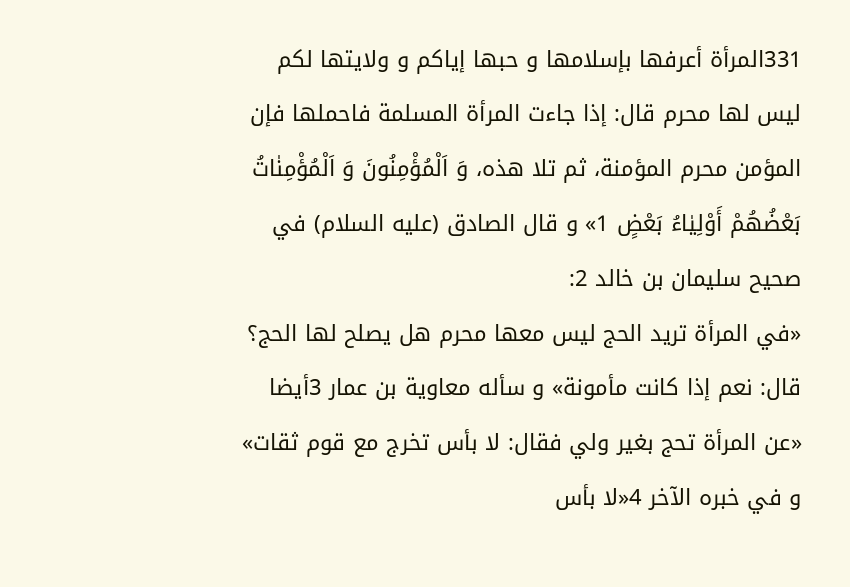331المرأة أعرفها بإسلامها و حبها إياكم و ولايتها لكم ليس لها محرم قال: إذا جاءت المرأة المسلمة فاحملها فإن المؤمن محرم المؤمنة، ثم تلا هذه، وَ اَلْمُؤْمِنُونَ وَ اَلْمُؤْمِنٰاتُ بَعْضُهُمْ أَوْلِيٰاءُ بَعْضٍ 1» و قال الصادق (عليه السلام) في صحيح سليمان بن خالد 2:
«في المرأة تريد الحج ليس معها محرم هل يصلح لها الحج؟ قال: نعم إذا كانت مأمونة» و سأله معاوية بن عمار 3أيضا «عن المرأة تحج بغير ولي فقال: لا بأس تخرج مع قوم ثقات» و في خبره الآخر 4«لا بأس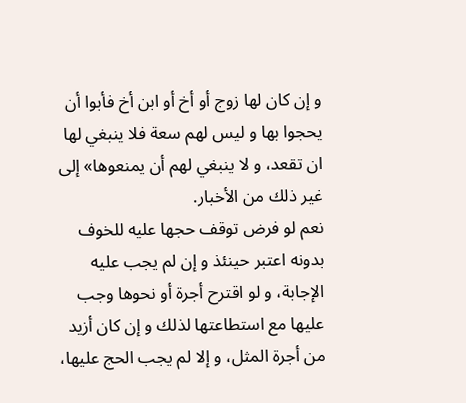و إن كان لها زوج أو أخ أو ابن أخ فأبوا أن يحجوا بها و ليس لهم سعة فلا ينبغي لها ان تقعد، و لا ينبغي لهم أن يمنعوها» إلى غير ذلك من الأخبار.
نعم لو فرض توقف حجها عليه للخوف بدونه اعتبر حينئذ و إن لم يجب عليه الإجابة، و لو اقترح أجرة أو نحوها وجب عليها مع استطاعتها لذلك و إن كان أزيد من أجرة المثل، و إلا لم يجب الحج عليها،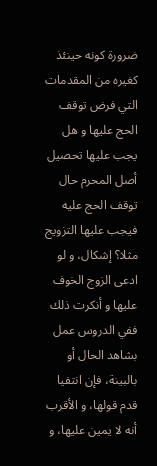ضرورة كونه حينئذ كغيره من المقدمات التي فرض توقف الحج عليها و هل يجب عليها تحصيل أصل المحرم حال توقف الحج عليه فيجب عليها التزويج مثلا؟ إشكال، و لو ادعى الزوج الخوف عليها و أنكرت ذلك ففي الدروس عمل بشاهد الحال أو بالبينة، فإن انتفيا قدم قولها، و الأقرب أنه لا يمين عليها، و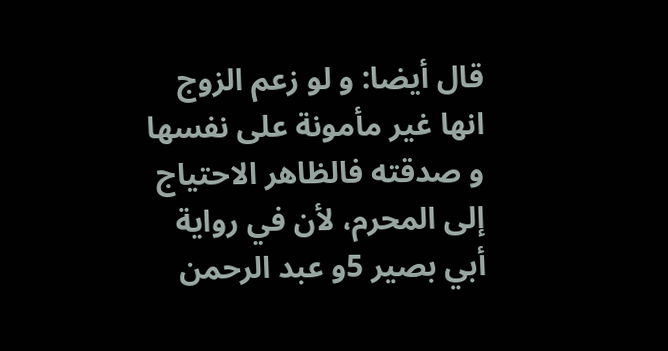قال أيضا: و لو زعم الزوج انها غير مأمونة على نفسها و صدقته فالظاهر الاحتياج إلى المحرم، لأن في رواية أبي بصير 5و عبد الرحمن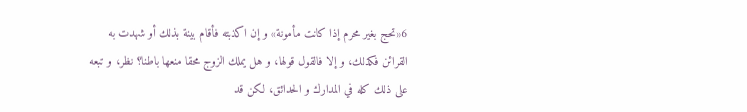6«تحج بغير محرم إذا كانت مأمونة» و إن اكذبته فأقام بينة بذلك أو شهدت به القرائن فكذلك، و إلا فالقول قولها، و هل يملك الزوج محقا منعها باطنا؟ نظر، و تبعه على ذلك كله في المدارك و الحدائق، لكن قد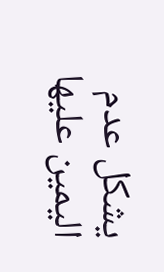يشكل عدم اليمين عليها